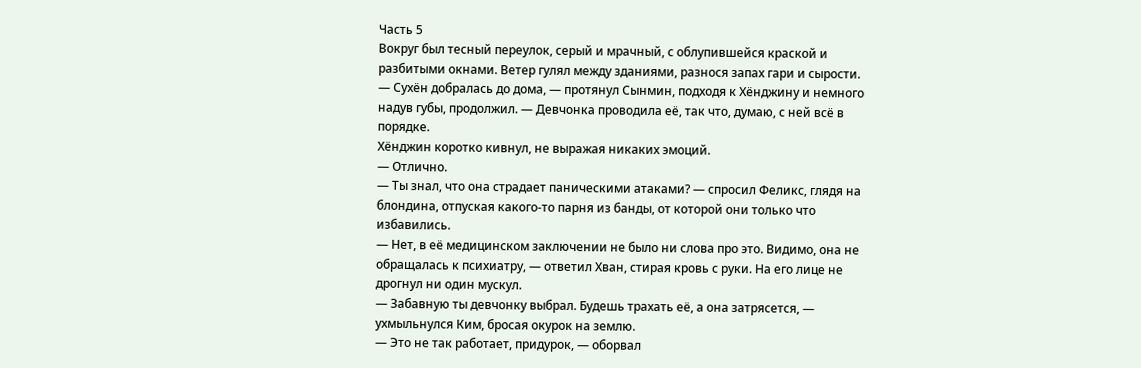Часть 5
Вокруг был тесный переулок, серый и мрачный, с облупившейся краской и разбитыми окнами. Ветер гулял между зданиями, разнося запах гари и сырости.
— Сухён добралась до дома, — протянул Сынмин, подходя к Хёнджину и немного надув губы, продолжил. — Девчонка проводила её, так что, думаю, с ней всё в порядке.
Хёнджин коротко кивнул, не выражая никаких эмоций.
— Отлично.
— Ты знал, что она страдает паническими атаками? — спросил Феликс, глядя на блондина, отпуская какого-то парня из банды, от которой они только что избавились.
— Нет, в её медицинском заключении не было ни слова про это. Видимо, она не обращалась к психиатру, — ответил Хван, стирая кровь с руки. На его лице не дрогнул ни один мускул.
— Забавную ты девчонку выбрал. Будешь трахать её, а она затрясется, — ухмыльнулся Ким, бросая окурок на землю.
— Это не так работает, придурок, — оборвал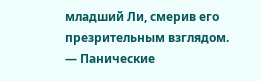младший Ли, смерив его презрительным взглядом.
— Панические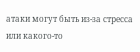атаки могут быть из-за стресса или какого-то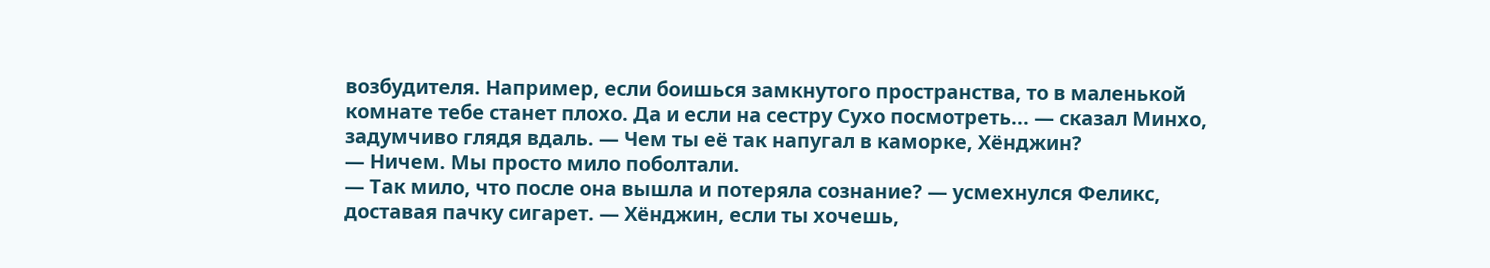возбудителя. Например, если боишься замкнутого пространства, то в маленькой комнате тебе станет плохо. Да и если на сестру Сухо посмотреть... — сказал Минхо, задумчиво глядя вдаль. — Чем ты её так напугал в каморке, Хёнджин?
— Ничем. Мы просто мило поболтали.
— Так мило, что после она вышла и потеряла сознание? — усмехнулся Феликс, доставая пачку сигарет. — Хёнджин, если ты хочешь,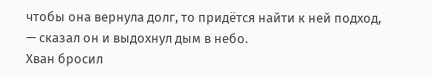чтобы она вернула долг, то придётся найти к ней подход, — сказал он и выдохнул дым в небо.
Хван бросил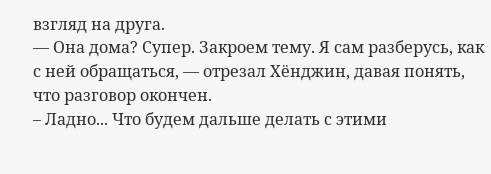взгляд на друга.
— Она дома? Супер. Закроем тему. Я сам разберусь, как с ней обращаться, — отрезал Хёнджин, давая понять, что разговор окончен.
– Ладно... Что будем дальше делать с этими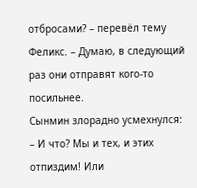отбросами? – перевёл тему Феликс. – Думаю, в следующий раз они отправят кого-то посильнее.
Сынмин злорадно усмехнулся:
– И что? Мы и тех, и этих отпиздим! Или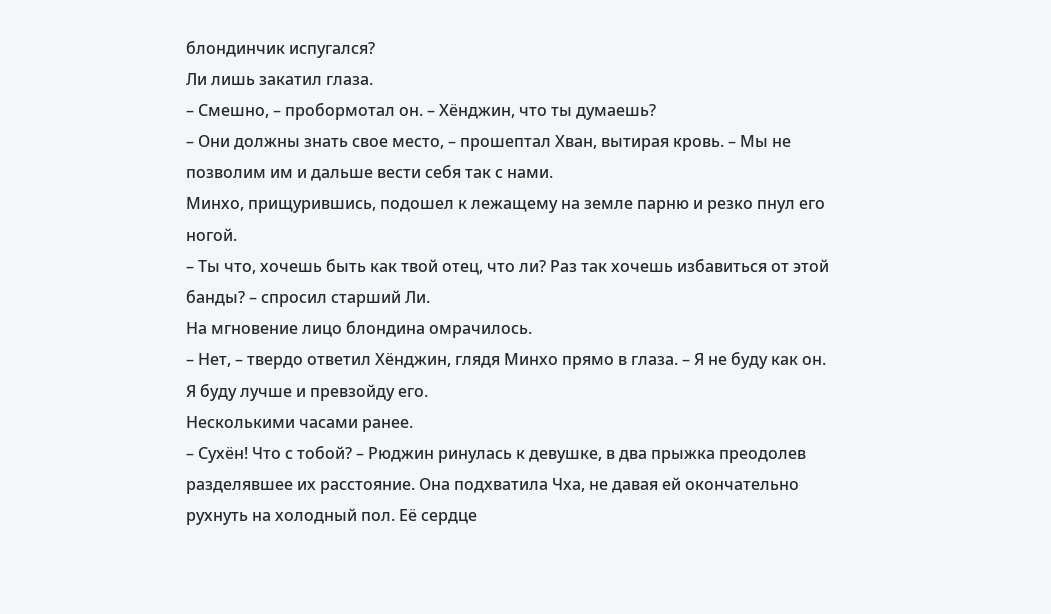блондинчик испугался?
Ли лишь закатил глаза.
– Смешно, – пробормотал он. – Хёнджин, что ты думаешь?
– Они должны знать свое место, – прошептал Хван, вытирая кровь. – Мы не позволим им и дальше вести себя так с нами.
Минхо, прищурившись, подошел к лежащему на земле парню и резко пнул его ногой.
– Ты что, хочешь быть как твой отец, что ли? Раз так хочешь избавиться от этой банды? – спросил старший Ли.
На мгновение лицо блондина омрачилось.
– Нет, – твердо ответил Хёнджин, глядя Минхо прямо в глаза. – Я не буду как он. Я буду лучше и превзойду его.
Несколькими часами ранее.
– Сухён! Что с тобой? – Рюджин ринулась к девушке, в два прыжка преодолев разделявшее их расстояние. Она подхватила Чха, не давая ей окончательно рухнуть на холодный пол. Её сердце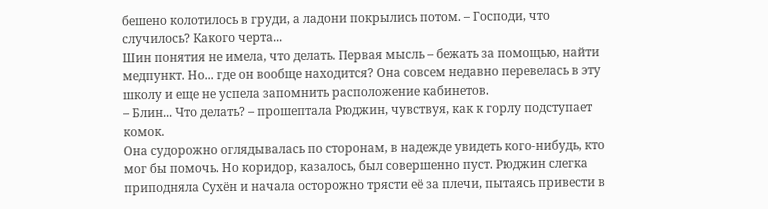бешено колотилось в груди, а ладони покрылись потом. – Господи, что случилось? Какого черта...
Шин понятия не имела, что делать. Первая мысль – бежать за помощью, найти медпункт. Но... где он вообще находится? Она совсем недавно перевелась в эту школу и еще не успела запомнить расположение кабинетов.
– Блин... Что делать? – прошептала Рюджин, чувствуя, как к горлу подступает комок.
Она судорожно оглядывалась по сторонам, в надежде увидеть кого-нибудь, кто мог бы помочь. Но коридор, казалось, был совершенно пуст. Рюджин слегка приподняла Сухён и начала осторожно трясти её за плечи, пытаясь привести в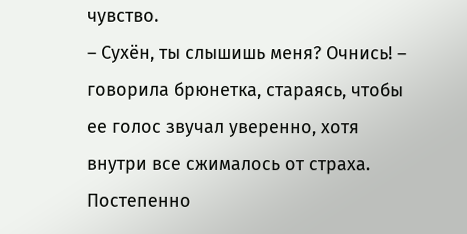чувство.
– Сухён, ты слышишь меня? Очнись! – говорила брюнетка, стараясь, чтобы ее голос звучал уверенно, хотя внутри все сжималось от страха.
Постепенно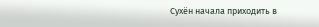Сухён начала приходить в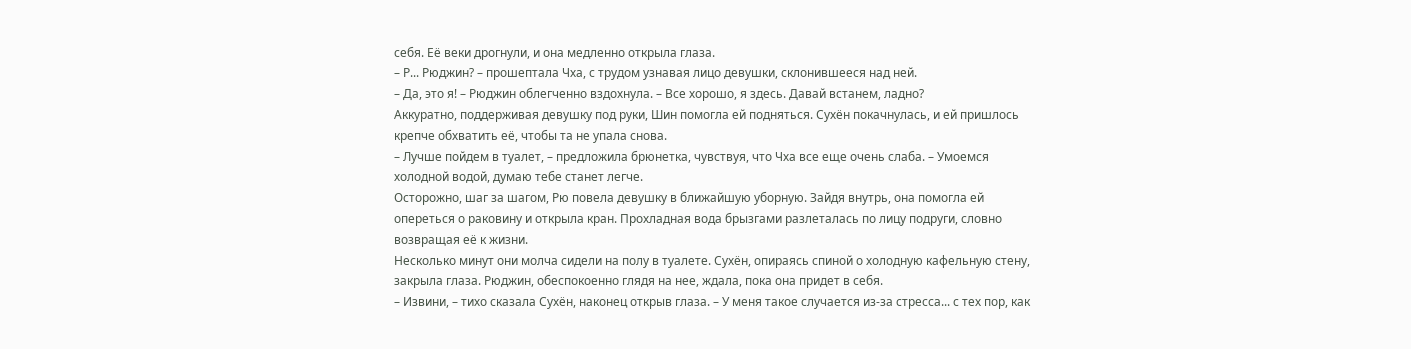себя. Её веки дрогнули, и она медленно открыла глаза.
– Р... Рюджин? – прошептала Чха, с трудом узнавая лицо девушки, склонившееся над ней.
– Да, это я! – Рюджин облегченно вздохнула. – Все хорошо, я здесь. Давай встанем, ладно?
Аккуратно, поддерживая девушку под руки, Шин помогла ей подняться. Сухён покачнулась, и ей пришлось крепче обхватить её, чтобы та не упала снова.
– Лучше пойдем в туалет, – предложила брюнетка, чувствуя, что Чха все еще очень слаба. – Умоемся холодной водой, думаю тебе станет легче.
Осторожно, шаг за шагом, Рю повела девушку в ближайшую уборную. Зайдя внутрь, она помогла ей опереться о раковину и открыла кран. Прохладная вода брызгами разлеталась по лицу подруги, словно возвращая её к жизни.
Несколько минут они молча сидели на полу в туалете. Сухён, опираясь спиной о холодную кафельную стену, закрыла глаза. Рюджин, обеспокоенно глядя на нее, ждала, пока она придет в себя.
– Извини, – тихо сказала Сухён, наконец открыв глаза. – У меня такое случается из-за стресса... с тех пор, как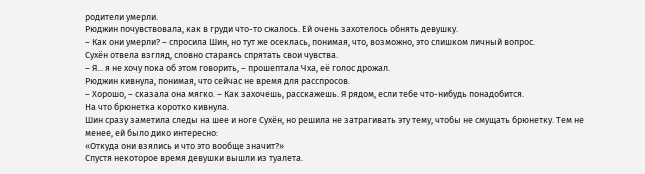родители умерли.
Рюджин почувствовала, как в груди что-то сжалось. Ей очень захотелось обнять девушку.
– Как они умерли? – спросила Шин, но тут же осеклась, понимая, что, возможно, это слишком личный вопрос.
Сухён отвела взгляд, словно стараясь спрятать свои чувства.
– Я... я не хочу пока об этом говорить, – прошептала Чха, её голос дрожал.
Рюджин кивнула, понимая, что сейчас не время для расспросов.
– Хорошо, – сказала она мягко. – Как захочешь, расскажешь. Я рядом, если тебе что-нибудь понадобится.
На что брюнетка коротко кивнула.
Шин сразу заметила следы на шее и ноге Сухён, но решила не затрагивать эту тему, чтобы не смущать брюнетку. Тем не менее, ей было дико интересно:
«Откуда они взялись и что это вообще значит?»
Спустя некоторое время девушки вышли из туалета.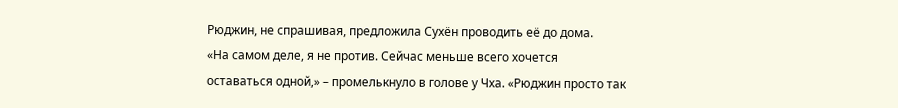Рюджин, не спрашивая, предложила Сухён проводить её до дома.
«На самом деле, я не против. Сейчас меньше всего хочется оставаться одной,» – промелькнуло в голове у Чха. «Рюджин просто так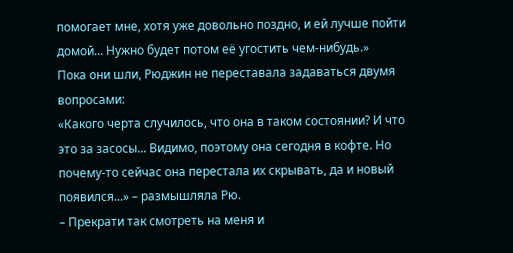помогает мне, хотя уже довольно поздно, и ей лучше пойти домой... Нужно будет потом её угостить чем-нибудь.»
Пока они шли, Рюджин не переставала задаваться двумя вопросами:
«Какого черта случилось, что она в таком состоянии? И что это за засосы... Видимо, поэтому она сегодня в кофте. Но почему-то сейчас она перестала их скрывать, да и новый появился...» – размышляла Рю.
– Прекрати так смотреть на меня и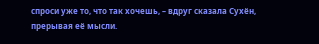спроси уже то, что так хочешь, – вдруг сказала Сухён, прерывая её мысли.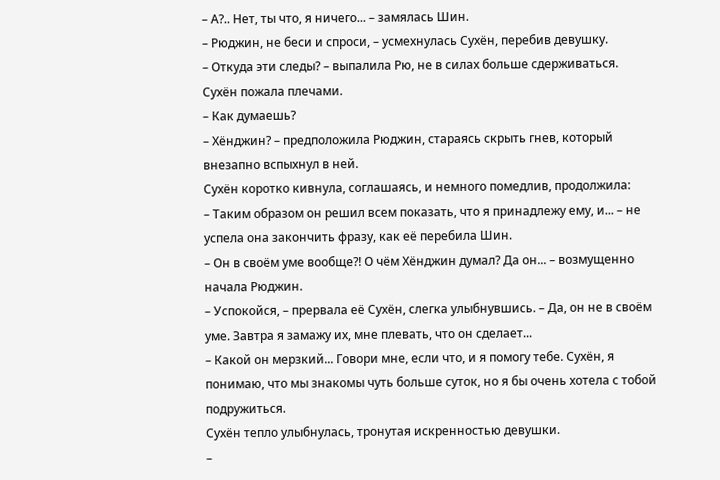– А?.. Нет, ты что, я ничего... – замялась Шин.
– Рюджин, не беси и спроси, – усмехнулась Сухён, перебив девушку.
– Откуда эти следы? – выпалила Рю, не в силах больше сдерживаться.
Сухён пожала плечами.
– Как думаешь?
– Хёнджин? – предположила Рюджин, стараясь скрыть гнев, который внезапно вспыхнул в ней.
Сухён коротко кивнула, соглашаясь, и немного помедлив, продолжила:
– Таким образом он решил всем показать, что я принадлежу ему, и... – не успела она закончить фразу, как её перебила Шин.
– Он в своём уме вообще?! О чём Хёнджин думал? Да он... – возмущенно начала Рюджин.
– Успокойся, – прервала её Сухён, слегка улыбнувшись. – Да, он не в своём уме. Завтра я замажу их, мне плевать, что он сделает...
– Какой он мерзкий... Говори мне, если что, и я помогу тебе. Сухён, я понимаю, что мы знакомы чуть больше суток, но я бы очень хотела с тобой подружиться.
Сухён тепло улыбнулась, тронутая искренностью девушки.
–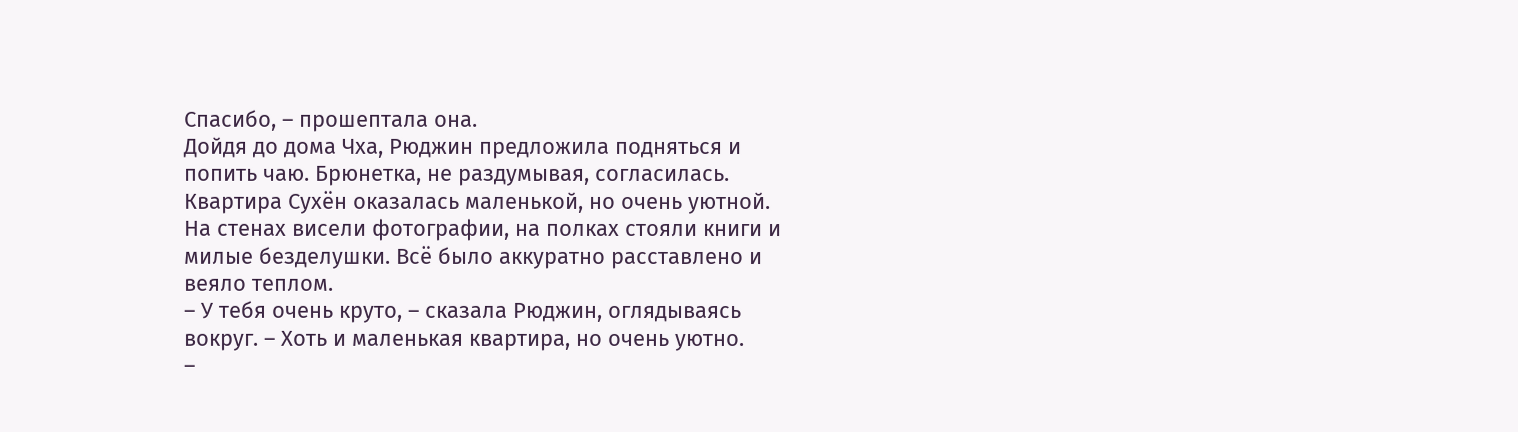Спасибо, – прошептала она.
Дойдя до дома Чха, Рюджин предложила подняться и попить чаю. Брюнетка, не раздумывая, согласилась.
Квартира Сухён оказалась маленькой, но очень уютной. На стенах висели фотографии, на полках стояли книги и милые безделушки. Всё было аккуратно расставлено и веяло теплом.
– У тебя очень круто, – сказала Рюджин, оглядываясь вокруг. – Хоть и маленькая квартира, но очень уютно.
–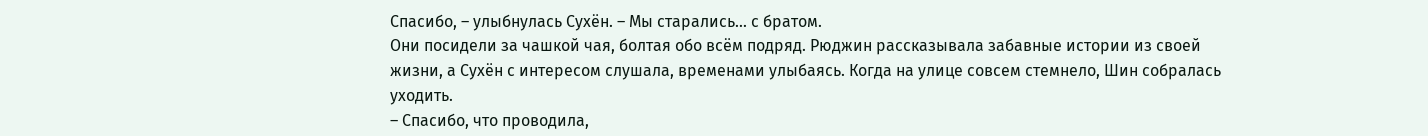Спасибо, – улыбнулась Сухён. – Мы старались... с братом.
Они посидели за чашкой чая, болтая обо всём подряд. Рюджин рассказывала забавные истории из своей жизни, а Сухён с интересом слушала, временами улыбаясь. Когда на улице совсем стемнело, Шин собралась уходить.
– Спасибо, что проводила,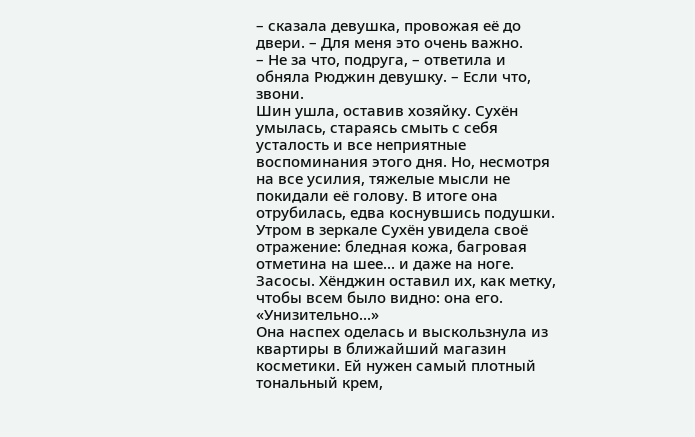– сказала девушка, провожая её до двери. – Для меня это очень важно.
– Не за что, подруга, – ответила и обняла Рюджин девушку. – Если что, звони.
Шин ушла, оставив хозяйку. Сухён умылась, стараясь смыть с себя усталость и все неприятные воспоминания этого дня. Но, несмотря на все усилия, тяжелые мысли не покидали её голову. В итоге она отрубилась, едва коснувшись подушки.
Утром в зеркале Сухён увидела своё отражение: бледная кожа, багровая отметина на шее... и даже на ноге. Засосы. Хёнджин оставил их, как метку, чтобы всем было видно: она его.
«Унизительно...»
Она наспех оделась и выскользнула из квартиры в ближайший магазин косметики. Ей нужен самый плотный тональный крем,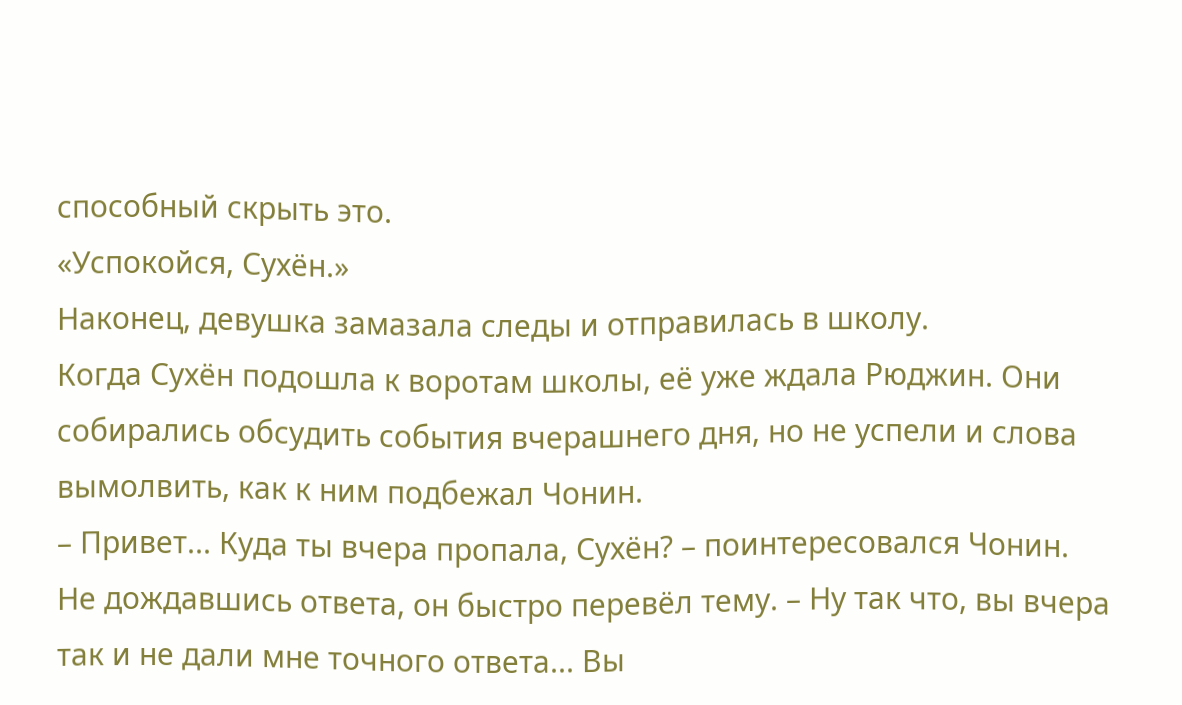способный скрыть это.
«Успокойся, Сухён.»
Наконец, девушка замазала следы и отправилась в школу.
Когда Сухён подошла к воротам школы, её уже ждала Рюджин. Они собирались обсудить события вчерашнего дня, но не успели и слова вымолвить, как к ним подбежал Чонин.
– Привет... Куда ты вчера пропала, Сухён? – поинтересовался Чонин. Не дождавшись ответа, он быстро перевёл тему. – Ну так что, вы вчера так и не дали мне точного ответа... Вы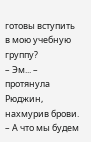готовы вступить в мою учебную группу?
– Эм... – протянула Рюджин, нахмурив брови. – А что мы будем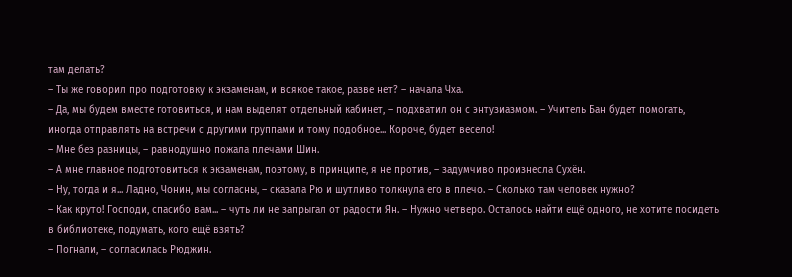там делать?
– Ты же говорил про подготовку к экзаменам, и всякое такое, разве нет? – начала Чха.
– Да, мы будем вместе готовиться, и нам выделят отдельный кабинет, – подхватил он с энтузиазмом. – Учитель Бан будет помогать, иногда отправлять на встречи с другими группами и тому подобное... Короче, будет весело!
– Мне без разницы, – равнодушно пожала плечами Шин.
– А мне главное подготовиться к экзаменам, поэтому, в принципе, я не против, – задумчиво произнесла Сухён.
– Ну, тогда и я... Ладно, Чонин, мы согласны, – сказала Рю и шутливо толкнула его в плечо. – Сколько там человек нужно?
– Как круто! Господи, спасибо вам... – чуть ли не запрыгал от радости Ян. – Нужно четверо. Осталось найти ещё одного, не хотите посидеть в библиотеке, подумать, кого ещё взять?
– Погнали, – согласилась Рюджин.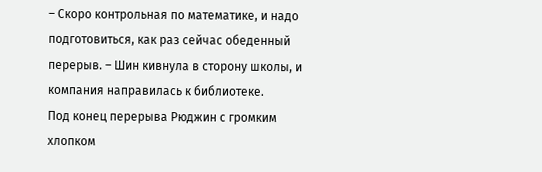– Скоро контрольная по математике, и надо подготовиться, как раз сейчас обеденный перерыв. – Шин кивнула в сторону школы, и компания направилась к библиотеке.
Под конец перерыва Рюджин с громким хлопком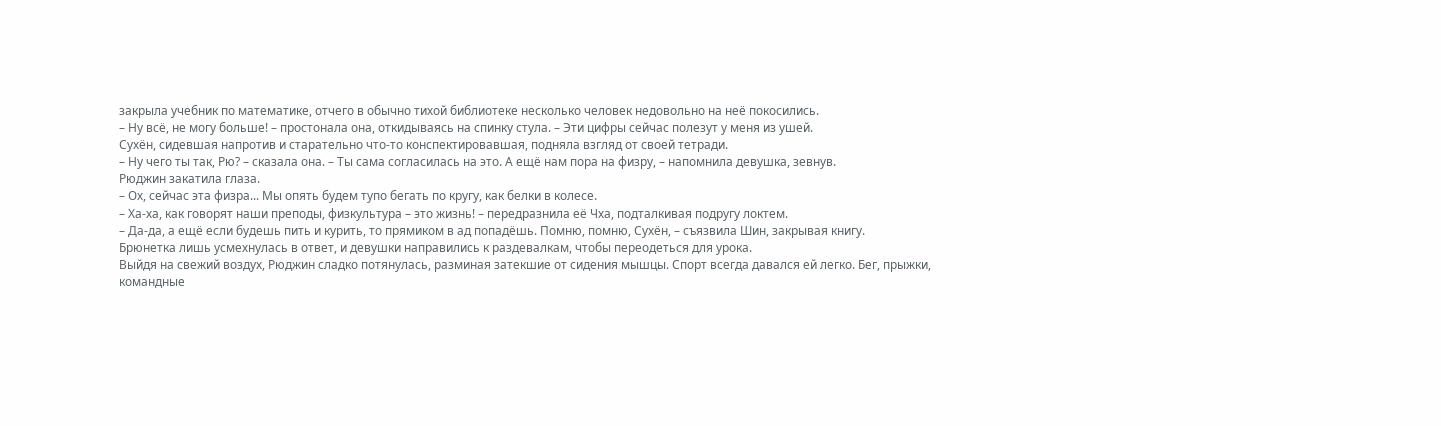закрыла учебник по математике, отчего в обычно тихой библиотеке несколько человек недовольно на неё покосились.
– Ну всё, не могу больше! – простонала она, откидываясь на спинку стула. – Эти цифры сейчас полезут у меня из ушей.
Сухён, сидевшая напротив и старательно что-то конспектировавшая, подняла взгляд от своей тетради.
– Ну чего ты так, Рю? – сказала она. – Ты сама согласилась на это. А ещё нам пора на физру, – напомнила девушка, зевнув.
Рюджин закатила глаза.
– Ох, сейчас эта физра... Мы опять будем тупо бегать по кругу, как белки в колесе.
– Ха-ха, как говорят наши преподы, физкультура – это жизнь! – передразнила её Чха, подталкивая подругу локтем.
– Да-да, а ещё если будешь пить и курить, то прямиком в ад попадёшь. Помню, помню, Сухён, – съязвила Шин, закрывая книгу.
Брюнетка лишь усмехнулась в ответ, и девушки направились к раздевалкам, чтобы переодеться для урока.
Выйдя на свежий воздух, Рюджин сладко потянулась, разминая затекшие от сидения мышцы. Спорт всегда давался ей легко. Бег, прыжки, командные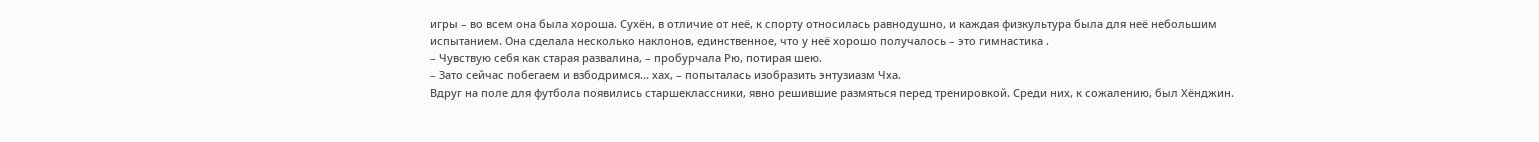игры – во всем она была хороша. Сухён, в отличие от неё, к спорту относилась равнодушно, и каждая физкультура была для неё небольшим испытанием. Она сделала несколько наклонов, единственное, что у неё хорошо получалось – это гимнастика .
– Чувствую себя как старая развалина, – пробурчала Рю, потирая шею.
– Зато сейчас побегаем и взбодримся... хах, – попыталась изобразить энтузиазм Чха.
Вдруг на поле для футбола появились старшеклассники, явно решившие размяться перед тренировкой. Среди них, к сожалению, был Хёнджин.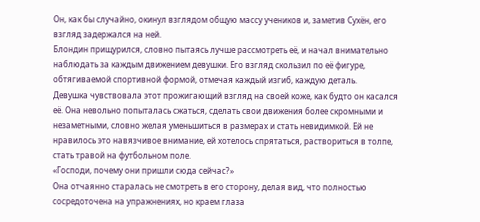Он, как бы случайно, окинул взглядом общую массу учеников и, заметив Сухён, его взгляд задержался на ней.
Блондин прищурился, словно пытаясь лучше рассмотреть её, и начал внимательно наблюдать за каждым движением девушки. Его взгляд скользил по её фигуре, обтягиваемой спортивной формой, отмечая каждый изгиб, каждую деталь.
Девушка чувствовала этот прожигающий взгляд на своей коже, как будто он касался её. Она невольно попыталась сжаться, сделать свои движения более скромными и незаметными, словно желая уменьшиться в размерах и стать невидимкой. Ей не нравилось это навязчивое внимание, ей хотелось спрятаться, раствориться в толпе, стать травой на футбольном поле.
«Господи, почему они пришли сюда сейчас?»
Она отчаянно старалась не смотреть в его сторону, делая вид, что полностью сосредоточена на упражнениях, но краем глаза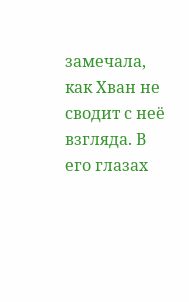замечала, как Хван не сводит с неё взгляда. В его глазах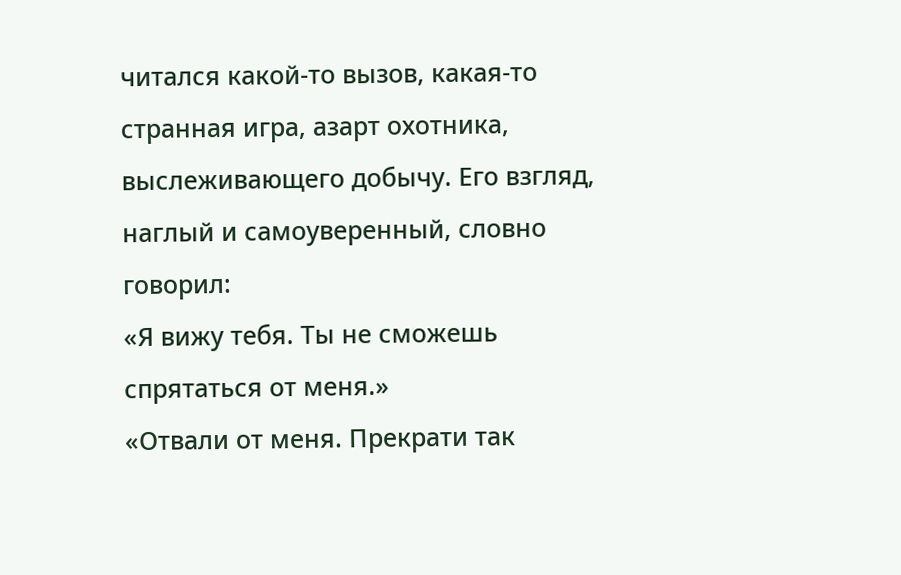читался какой-то вызов, какая-то странная игра, азарт охотника, выслеживающего добычу. Его взгляд, наглый и самоуверенный, словно говорил:
«Я вижу тебя. Ты не сможешь спрятаться от меня.»
«Отвали от меня. Прекрати так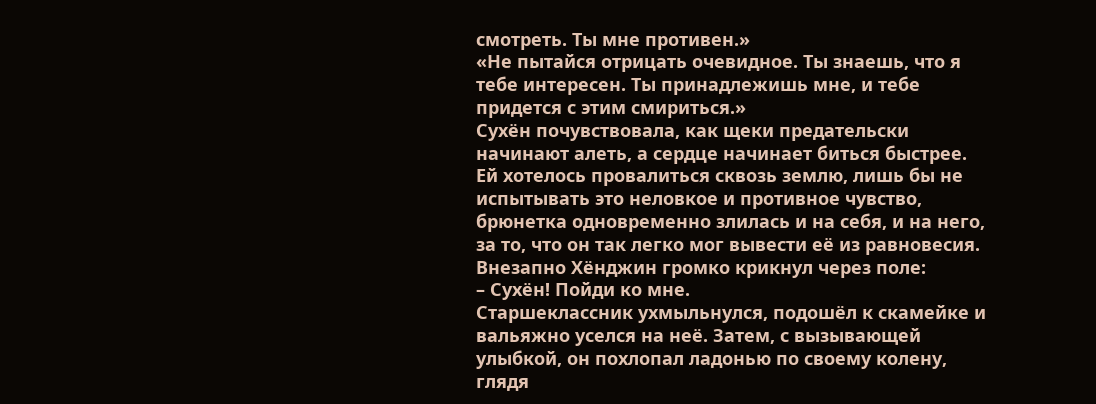смотреть. Ты мне противен.»
«Не пытайся отрицать очевидное. Ты знаешь, что я тебе интересен. Ты принадлежишь мне, и тебе придется с этим смириться.»
Сухён почувствовала, как щеки предательски начинают алеть, а сердце начинает биться быстрее. Ей хотелось провалиться сквозь землю, лишь бы не испытывать это неловкое и противное чувство, брюнетка одновременно злилась и на себя, и на него, за то, что он так легко мог вывести её из равновесия.
Внезапно Хёнджин громко крикнул через поле:
– Сухён! Пойди ко мне.
Старшеклассник ухмыльнулся, подошёл к скамейке и вальяжно уселся на неё. Затем, с вызывающей улыбкой, он похлопал ладонью по своему колену, глядя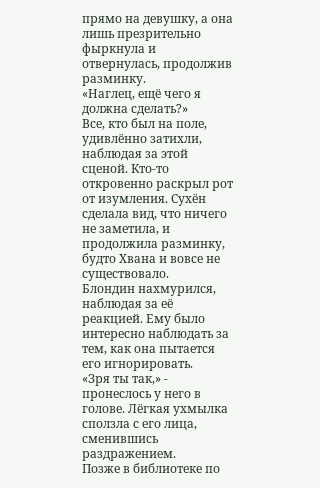прямо на девушку, а она лишь презрительно фыркнула и отвернулась, продолжив разминку.
«Наглец, ещё чего я должна сделать?»
Все, кто был на поле, удивлённо затихли, наблюдая за этой сценой. Кто-то откровенно раскрыл рот от изумления. Сухён сделала вид, что ничего не заметила, и продолжила разминку, будто Хвана и вовсе не существовало.
Блондин нахмурился, наблюдая за её реакцией. Ему было интересно наблюдать за тем, как она пытается его игнорировать.
«Зря ты так,» - пронеслось у него в голове. Лёгкая ухмылка сползла с его лица, сменившись раздражением.
Позже в библиотеке по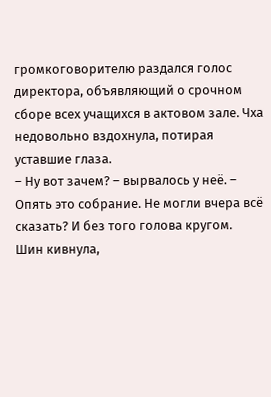громкоговорителю раздался голос директора, объявляющий о срочном сборе всех учащихся в актовом зале. Чха недовольно вздохнула, потирая уставшие глаза.
– Ну вот зачем? – вырвалось у неё. – Опять это собрание. Не могли вчера всё сказать? И без того голова кругом.
Шин кивнула,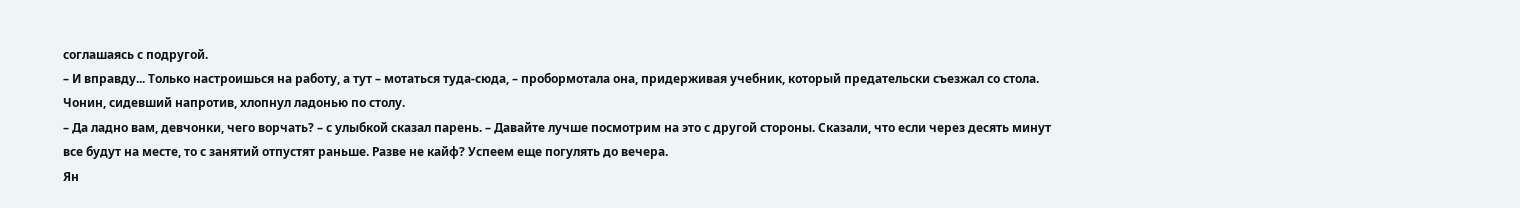соглашаясь с подругой.
– И вправду... Только настроишься на работу, а тут – мотаться туда-сюда, – пробормотала она, придерживая учебник, который предательски съезжал со стола.
Чонин, сидевший напротив, хлопнул ладонью по столу.
– Да ладно вам, девчонки, чего ворчать? – с улыбкой сказал парень. – Давайте лучше посмотрим на это с другой стороны. Сказали, что если через десять минут все будут на месте, то с занятий отпустят раньше. Разве не кайф? Успеем еще погулять до вечера.
Ян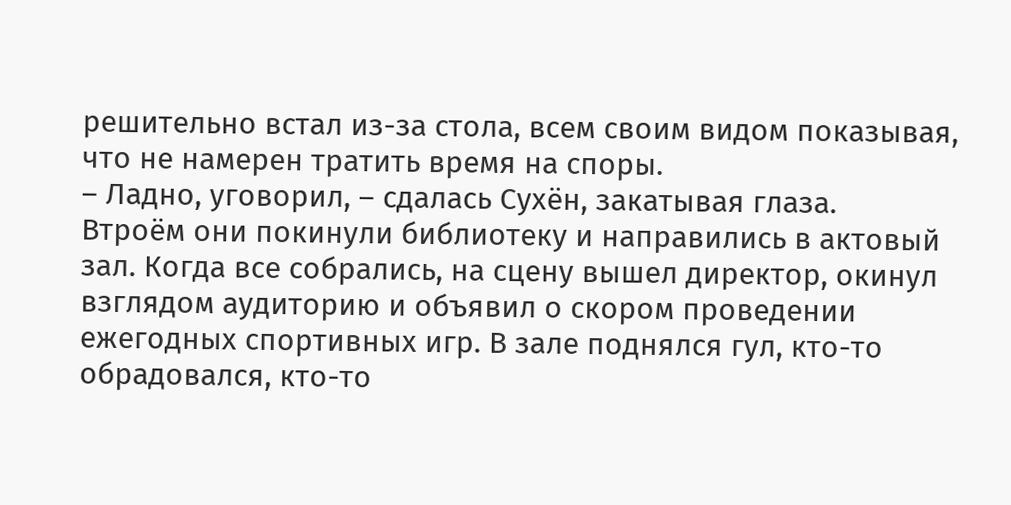решительно встал из-за стола, всем своим видом показывая, что не намерен тратить время на споры.
– Ладно, уговорил, – сдалась Сухён, закатывая глаза.
Втроём они покинули библиотеку и направились в актовый зал. Когда все собрались, на сцену вышел директор, окинул взглядом аудиторию и объявил о скором проведении ежегодных спортивных игр. В зале поднялся гул, кто-то обрадовался, кто-то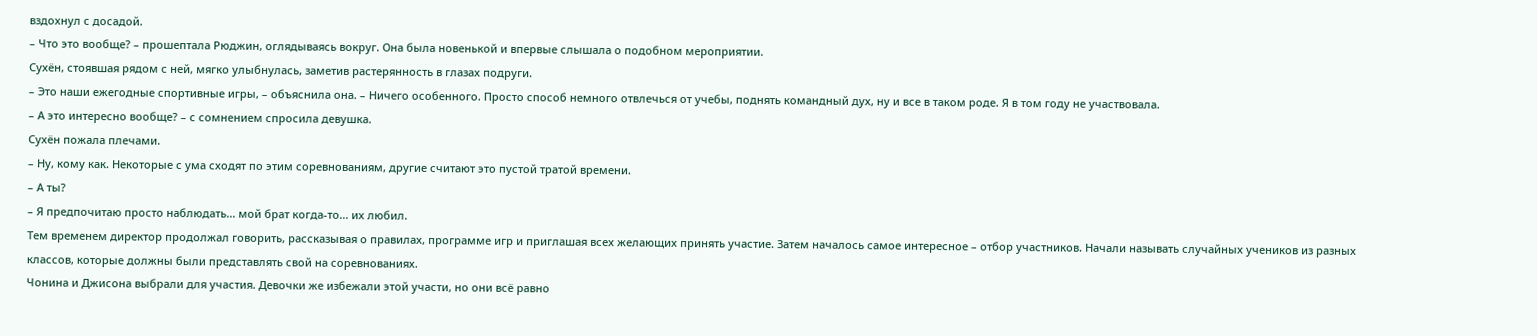вздохнул с досадой.
– Что это вообще? – прошептала Рюджин, оглядываясь вокруг. Она была новенькой и впервые слышала о подобном мероприятии.
Сухён, стоявшая рядом с ней, мягко улыбнулась, заметив растерянность в глазах подруги.
– Это наши ежегодные спортивные игры, – объяснила она. – Ничего особенного. Просто способ немного отвлечься от учебы, поднять командный дух, ну и все в таком роде. Я в том году не участвовала.
– А это интересно вообще? – с сомнением спросила девушка.
Сухён пожала плечами.
– Ну, кому как. Некоторые с ума сходят по этим соревнованиям, другие считают это пустой тратой времени.
– А ты?
– Я предпочитаю просто наблюдать... мой брат когда-то... их любил.
Тем временем директор продолжал говорить, рассказывая о правилах, программе игр и приглашая всех желающих принять участие. Затем началось самое интересное – отбор участников. Начали называть случайных учеников из разных классов, которые должны были представлять свой на соревнованиях.
Чонина и Джисона выбрали для участия. Девочки же избежали этой участи, но они всё равно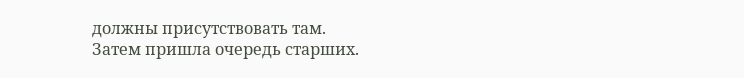должны присутствовать там.
Затем пришла очередь старших.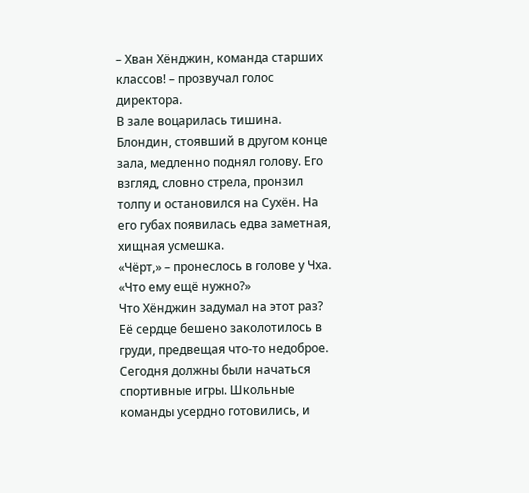– Хван Хёнджин, команда старших классов! – прозвучал голос директора.
В зале воцарилась тишина. Блондин, стоявший в другом конце зала, медленно поднял голову. Его взгляд, словно стрела, пронзил толпу и остановился на Сухён. На его губах появилась едва заметная, хищная усмешка.
«Чёрт,» – пронеслось в голове у Чха. «Что ему ещё нужно?»
Что Хёнджин задумал на этот раз? Её сердце бешено заколотилось в груди, предвещая что-то недоброе.
Сегодня должны были начаться спортивные игры. Школьные команды усердно готовились, и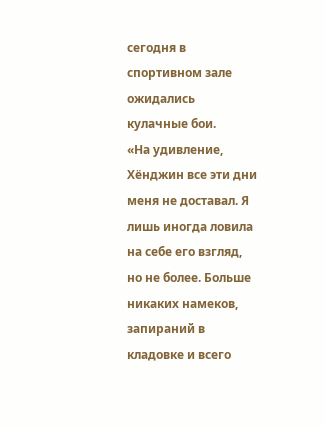сегодня в спортивном зале ожидались кулачные бои.
«На удивление, Хёнджин все эти дни меня не доставал. Я лишь иногда ловила на себе его взгляд, но не более. Больше никаких намеков, запираний в кладовке и всего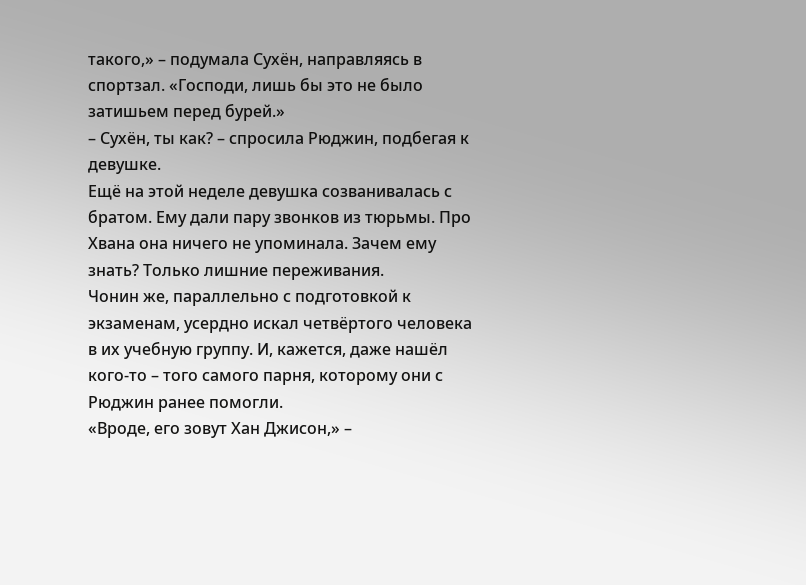такого,» – подумала Сухён, направляясь в спортзал. «Господи, лишь бы это не было затишьем перед бурей.»
– Сухён, ты как? – спросила Рюджин, подбегая к девушке.
Ещё на этой неделе девушка созванивалась с братом. Ему дали пару звонков из тюрьмы. Про Хвана она ничего не упоминала. Зачем ему знать? Только лишние переживания.
Чонин же, параллельно с подготовкой к экзаменам, усердно искал четвёртого человека в их учебную группу. И, кажется, даже нашёл кого-то – того самого парня, которому они с Рюджин ранее помогли.
«Вроде, его зовут Хан Джисон,» –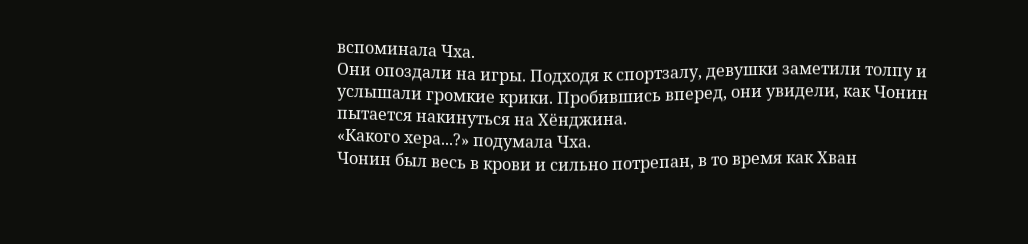вспоминала Чха.
Они опоздали на игры. Подходя к спортзалу, девушки заметили толпу и услышали громкие крики. Пробившись вперед, они увидели, как Чонин пытается накинуться на Хёнджина.
«Какого хера...?» подумала Чха.
Чонин был весь в крови и сильно потрепан, в то время как Хван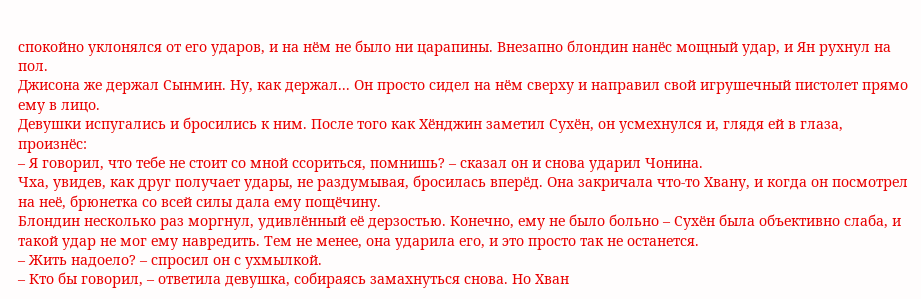спокойно уклонялся от его ударов, и на нём не было ни царапины. Внезапно блондин нанёс мощный удар, и Ян рухнул на пол.
Джисона же держал Сынмин. Ну, как держал... Он просто сидел на нём сверху и направил свой игрушечный пистолет прямо ему в лицо.
Девушки испугались и бросились к ним. После того как Хёнджин заметил Сухён, он усмехнулся и, глядя ей в глаза, произнёс:
– Я говорил, что тебе не стоит со мной ссориться, помнишь? – сказал он и снова ударил Чонина.
Чха, увидев, как друг получает удары, не раздумывая, бросилась вперёд. Она закричала что-то Хвану, и когда он посмотрел на неё, брюнетка со всей силы дала ему пощёчину.
Блондин несколько раз моргнул, удивлённый её дерзостью. Конечно, ему не было больно – Сухён была объективно слаба, и такой удар не мог ему навредить. Тем не менее, она ударила его, и это просто так не останется.
– Жить надоело? – спросил он с ухмылкой.
– Кто бы говорил, – ответила девушка, собираясь замахнуться снова. Но Хван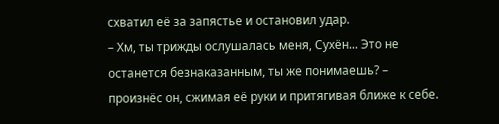схватил её за запястье и остановил удар.
– Хм, ты трижды ослушалась меня, Сухён... Это не останется безнаказанным, ты же понимаешь? – произнёс он, сжимая её руки и притягивая ближе к себе.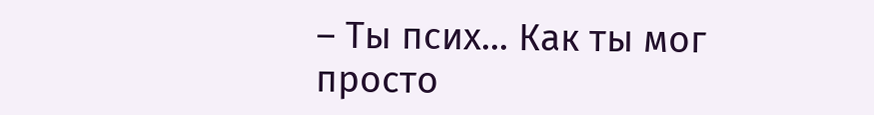– Ты псих... Как ты мог просто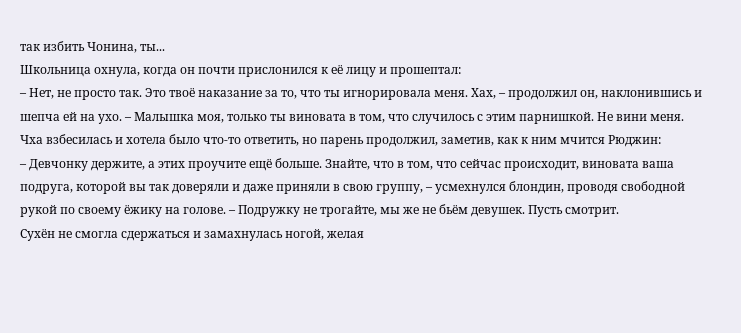так избить Чонина, ты...
Школьница охнула, когда он почти прислонился к её лицу и прошептал:
– Нет, не просто так. Это твоё наказание за то, что ты игнорировала меня. Хах, – продолжил он, наклонившись и шепча ей на ухо. – Малышка моя, только ты виновата в том, что случилось с этим парнишкой. Не вини меня.
Чха взбесилась и хотела было что-то ответить, но парень продолжил, заметив, как к ним мчится Рюджин:
– Девчонку держите, а этих проучите ещё больше. Знайте, что в том, что сейчас происходит, виновата ваша подруга, которой вы так доверяли и даже приняли в свою группу, – усмехнулся блондин, проводя свободной рукой по своему ёжику на голове. – Подружку не трогайте, мы же не бьём девушек. Пусть смотрит.
Сухён не смогла сдержаться и замахнулась ногой, желая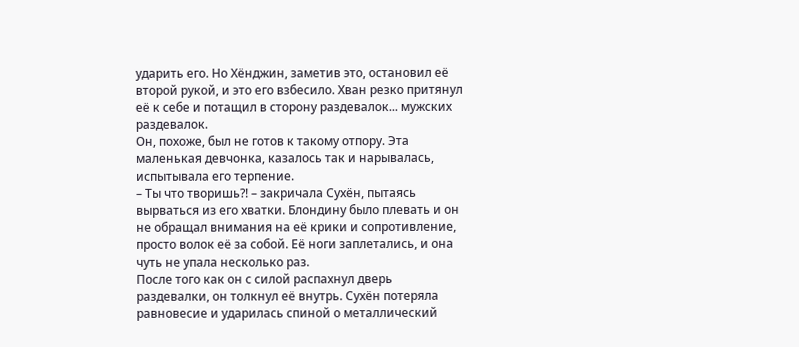ударить его. Но Хёнджин, заметив это, остановил её второй рукой, и это его взбесило. Хван резко притянул её к себе и потащил в сторону раздевалок... мужских раздевалок.
Он, похоже, был не готов к такому отпору. Эта маленькая девчонка, казалось так и нарывалась, испытывала его терпение.
– Ты что творишь?! – закричала Сухён, пытаясь вырваться из его хватки. Блондину было плевать и он не обращал внимания на её крики и сопротивление, просто волок её за собой. Её ноги заплетались, и она чуть не упала несколько раз.
После того как он с силой распахнул дверь раздевалки, он толкнул её внутрь. Сухён потеряла равновесие и ударилась спиной о металлический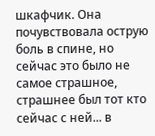шкафчик. Она почувствовала острую боль в спине, но сейчас это было не самое страшное, страшнее был тот кто сейчас с ней... в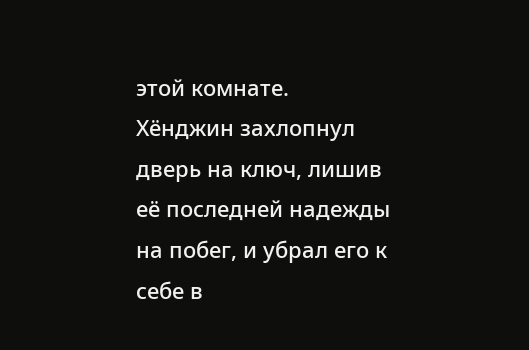этой комнате.
Хёнджин захлопнул дверь на ключ, лишив её последней надежды на побег, и убрал его к себе в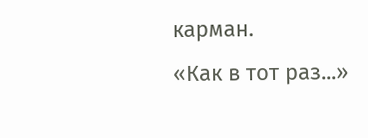карман.
«Как в тот раз...»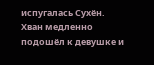испугалась Сухён.
Хван медленно подошёл к девушке и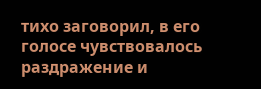тихо заговорил, в его голосе чувствовалось раздражение и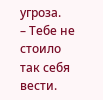угроза.
– Тебе не стоило так себя вести.